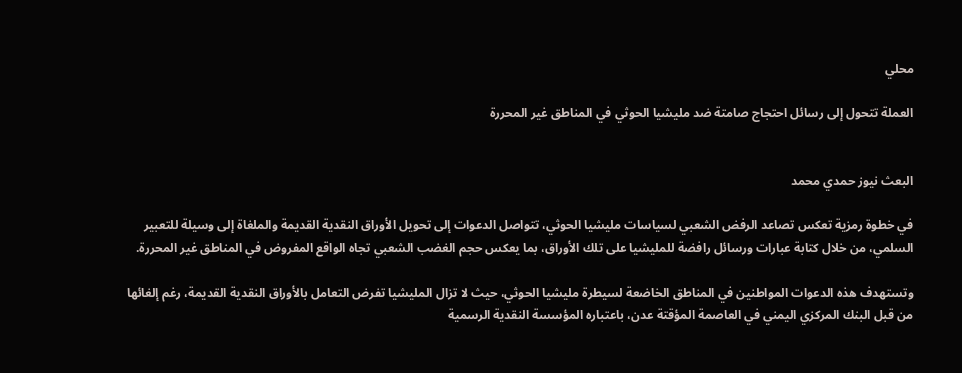محلي

العملة تتحول إلى رسائل احتجاج صامتة ضد مليشيا الحوثي في المناطق غير المحررة


البعث نيوز حمدي محمد

في خطوة رمزية تعكس تصاعد الرفض الشعبي لسياسات مليشيا الحوثي، تتواصل الدعوات إلى تحويل الأوراق النقدية القديمة والملغاة إلى وسيلة للتعبير السلمي، من خلال كتابة عبارات ورسائل رافضة للمليشيا على تلك الأوراق، بما يعكس حجم الغضب الشعبي تجاه الواقع المفروض في المناطق غير المحررة.

وتستهدف هذه الدعوات المواطنين في المناطق الخاضعة لسيطرة مليشيا الحوثي، حيث لا تزال المليشيا تفرض التعامل بالأوراق النقدية القديمة، رغم إلغائها من قبل البنك المركزي اليمني في العاصمة المؤقتة عدن، باعتباره المؤسسة النقدية الرسمية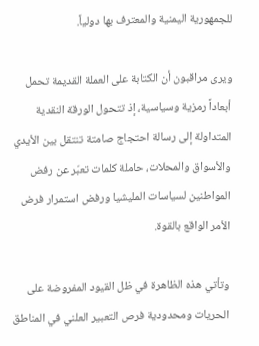للجمهورية اليمنية والمعترف بها دولياً.

ويرى مراقبون أن الكتابة على العملة القديمة تحمل أبعاداً رمزية وسياسية، إذ تتحول الورقة النقدية المتداولة إلى رسالة احتجاج صامتة تنتقل بين الأيدي والأسواق والمحلات، حاملة كلمات تعبّر عن رفض المواطنين لسياسات المليشيا ورفض استمرار فرض الأمر الواقع بالقوة.

وتأتي هذه الظاهرة في ظل القيود المفروضة على الحريات ومحدودية فرص التعبير العلني في المناطق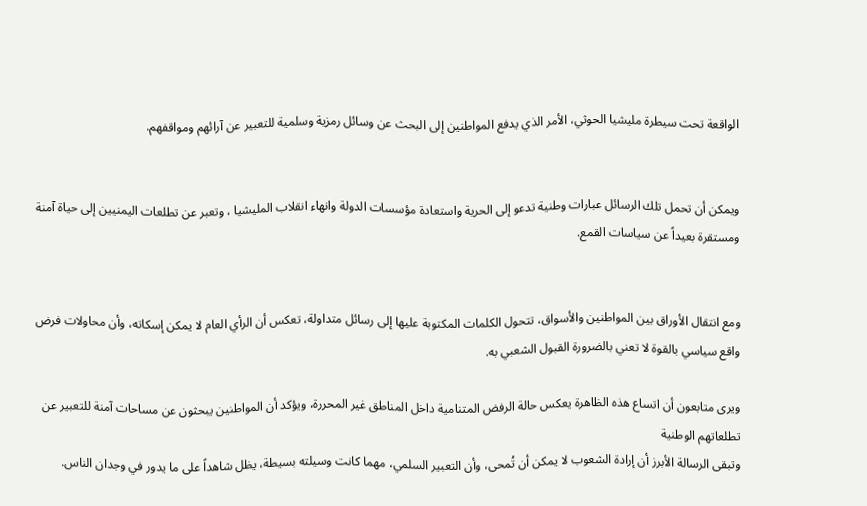الواقعة تحت سيطرة مليشيا الحوثي، الأمر الذي يدفع المواطنين إلى البحث عن وسائل رمزية وسلمية للتعبير عن آرائهم ومواقفهم.


ويمكن أن تحمل تلك الرسائل عبارات وطنية تدعو إلى الحرية واستعادة مؤسسات الدولة وانهاء انقلاب المليشيا ، وتعبر عن تطلعات اليمنيين إلى حياة آمنة ومستقرة بعيداً عن سياسات القمع.


ومع انتقال الأوراق بين المواطنين والأسواق، تتحول الكلمات المكتوبة عليها إلى رسائل متداولة، تعكس أن الرأي العام لا يمكن إسكاته، وأن محاولات فرض واقع سياسي بالقوة لا تعني بالضرورة القبول الشعبي به.

ويرى متابعون أن اتساع هذه الظاهرة يعكس حالة الرفض المتنامية داخل المناطق غير المحررة، ويؤكد أن المواطنين يبحثون عن مساحات آمنة للتعبير عن تطلعاتهم الوطنية
وتبقى الرسالة الأبرز أن إرادة الشعوب لا يمكن أن تُمحى، وأن التعبير السلمي، مهما كانت وسيلته بسيطة، يظل شاهداً على ما يدور في وجدان الناس.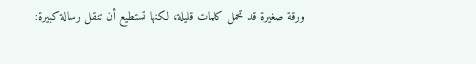ورقة صغيرة قد تحمل كلمات قليلة، لكنها تستطيع أن تنقل رسالة كبيرة: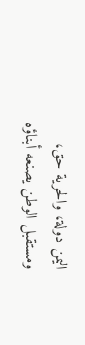اليمن دولة، والحرية حق، ومستقبل الوطن يصنعه أبناؤه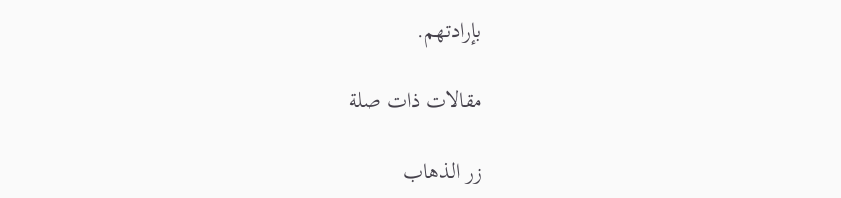بإرادتهم.

مقالات ذات صلة

زر الذهاب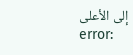إلى الأعلى
error: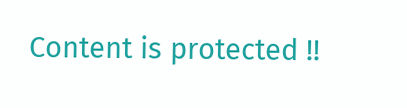Content is protected !!